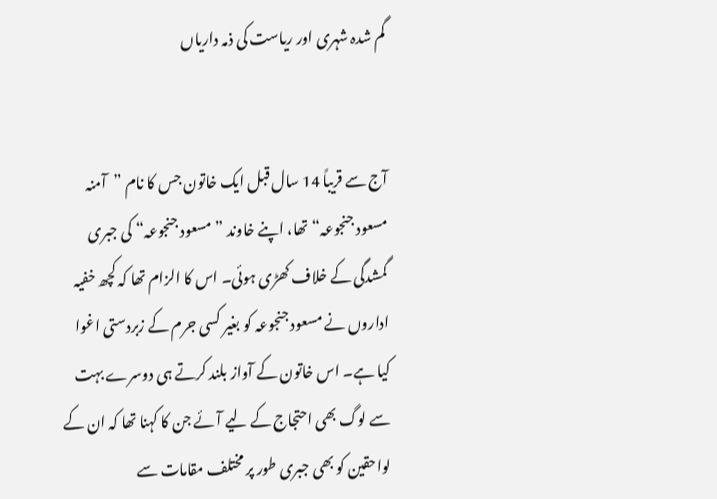گم شدہ شہری اور ریاست کی ذمہ داریاں


آج سے قریباً 14 سال قبل ایک خاتون جس کا نام ”آمنہ مسعود جنجوعہ“ تھا، اپنے خاوند ”مسعود جنجوعہ“ کی جبری گمشدگی کے خلاف کھڑی ہوئی۔ اس کا الزام تھا کہ کچھ خفیہ اداروں نے مسعود جنجوعہ کو بغیر کسی جرم کے زبردستی اغوا کیا ہے۔ اس خاتون کے آواز بلند کرتے ہی دوسرے بہت سے لوگ بھی احتجاج کے لیے آئے جن کا کہنا تھا کہ ان کے لواحقین کو بھی جبری طور پر مختلف مقامات سے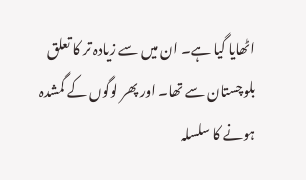اٹھایا گیا ہے۔ ان میں سے زیادہ تر کا تعلق بلوچستان سے تھا۔ اور پھر لوگوں کے گمشدہ ہونے کا سلسلہ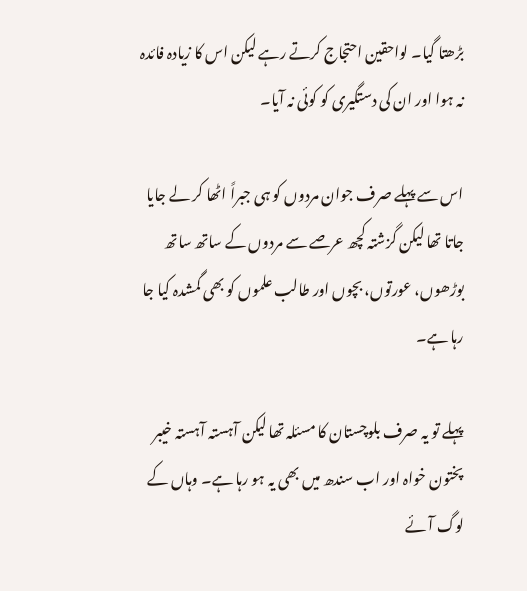بڑھتا گیا۔ لواحقین احتجاج کرتے رہے لیکن اس کا زیادہ فائدہ نہ ہوا اور ان کی دستگیری کو کوئی نہ آیا۔

اس سے پہلے صرف جوان مردوں کو ہی جبراً اٹھا کر لے جایا جاتا تھا لیکن گزشتہ کچھ عرصے سے مردوں کے ساتھ ساتھ بوڑھوں، عورتوں، بچوں اور طالب علموں کو بھی گمشدہ کیا جا رہا ہے۔

پہلے تو یہ صرف بلوچستان کا مسئلہ تھا لیکن آہستہ آہستہ خیبر پختون خواہ اور اب سندھ میں بھی یہ ہو رہا ہے۔ وہاں کے لوگ آئے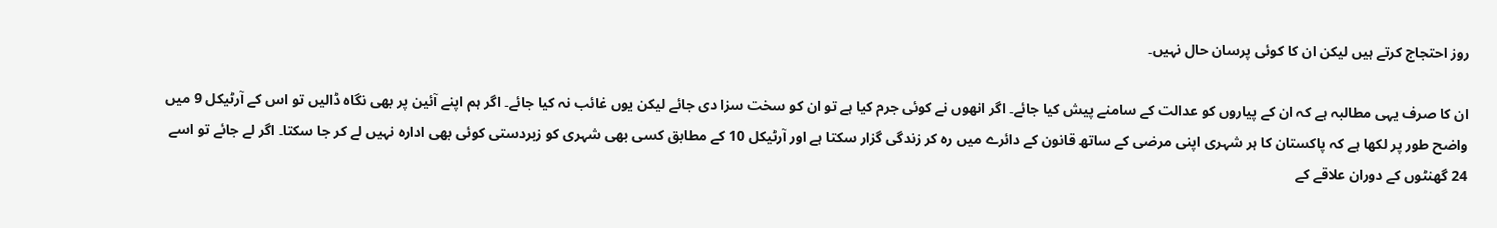روز احتجاج کرتے ہیں لیکن ان کا کوئی پرسان حال نہیں۔

ان کا صرف یہی مطالبہ ہے کہ ان کے پیاروں کو عدالت کے سامنے پیش کیا جائے۔ اگر انھوں نے کوئی جرم کیا ہے تو ان کو سخت سزا دی جائے لیکن یوں غائب نہ کیا جائے۔ اگر ہم اپنے آئین پر بھی نگاہ ڈالیں تو اس کے آرٹیکل 9 میں واضح طور پر لکھا ہے کہ پاکستان کا ہر شہری اپنی مرضی کے ساتھ قانون کے دائرے میں رہ کر زندگی گزار سکتا ہے اور آرٹیکل 10 کے مطابق کسی بھی شہری کو زبردستی کوئی بھی ادارہ نہیں لے کر جا سکتا۔ اگر لے جائے تو اسے 24 گھنٹوں کے دوران علاقے کے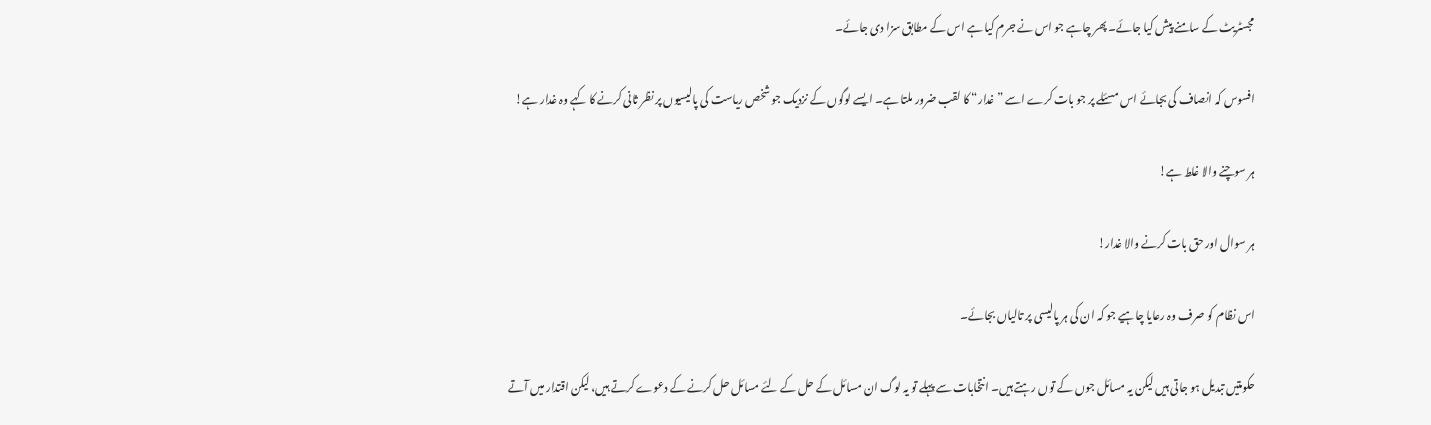مجسٹریٹ کے سامنے پیش کیا جائے۔ پھر چاہے جو اس نے جرم کیا ہے اس کے مطابق سزا دی جائے۔

افسوس کہ انصاف کی بجائے اس مسئلے پر جو بات کرے اسے ”غدار“ کا لقب ضرور ملتا ہے۔ ایسے لوگوں کے نزدیک جو شخص ریاست کی پالیسیوں پر نظر ثانی کرنے کا کہے وہ غدار ہے!

ہر سوچنے والا غلط ہے!

ہر سوال اور حق بات کرنے والا غدار!

اس نظام کو صرف وہ رعایا چاہیے جو کہ ان کی ہر پالیسی پر تالیاں بجائے۔

حکومتیں تبدیل ہو جاتی ہیں لیکن یہ مسائل جوں کے توں رہتے ہیں۔ انتخابات سے پہلے تو یہ لوگ ان مسائل کے حل کے لئے مسائل حل کرنے کے دعوے کرتے ہیں، لیکن اقتدار میں آتے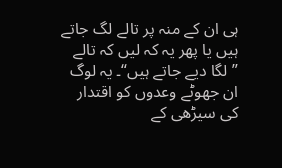ہی ان کے منہ پر تالے لگ جاتے ہیں یا پھر یہ کہ لیں کہ تالے ”لگا دیے جاتے ہیں“۔ یہ لوگ ان جھوٹے وعدوں کو اقتدار کی سیڑھی کے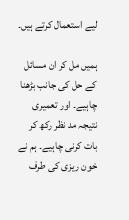لیے استعمال کرتے ہیں۔

ہمیں مل کر ان مسائل کے حل کی جانب بڑھنا چاہیے۔ اور تعمیری نتیجہ مد نظر رکھ کر بات کرنی چاہیے۔ ہم نے خون ریزی کی طرف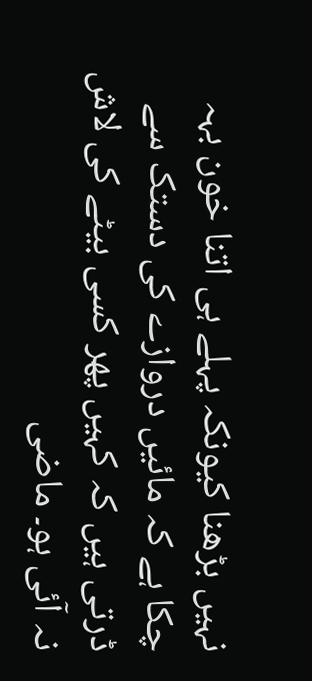نہیں بڑھنا کیونکہ پہلے ہی اتنا خون بہہ چکا ہے کہ مائیں دروازے کی دستک سے ڈرتی ہیں کہ کہیں پھر کسی بیٹے کی لاش نہ آئی ہو۔ ماضی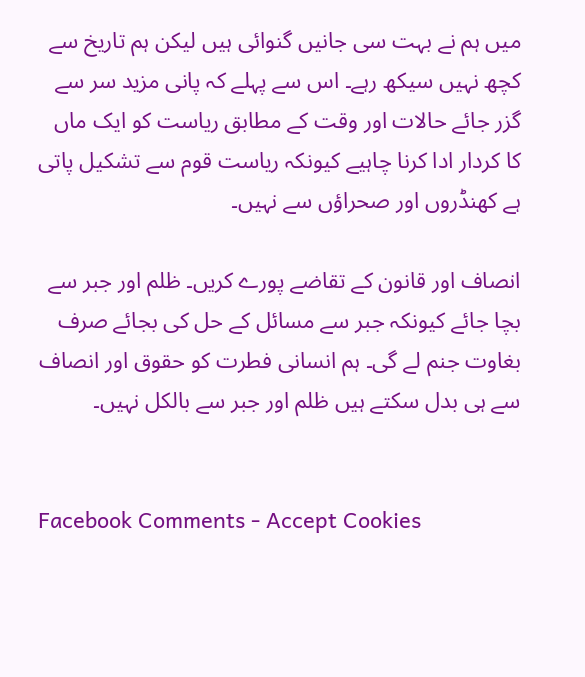میں ہم نے بہت سی جانیں گنوائی ہیں لیکن ہم تاریخ سے کچھ نہیں سیکھ رہے۔ اس سے پہلے کہ پانی مزید سر سے گزر جائے حالات اور وقت کے مطابق ریاست کو ایک ماں کا کردار ادا کرنا چاہیے کیونکہ ریاست قوم سے تشکیل پاتی ہے کھنڈروں اور صحراؤں سے نہیں۔

انصاف اور قانون کے تقاضے پورے کریں۔ ظلم اور جبر سے بچا جائے کیونکہ جبر سے مسائل کے حل کی بجائے صرف بغاوت جنم لے گی۔ ہم انسانی فطرت کو حقوق اور انصاف سے ہی بدل سکتے ہیں ظلم اور جبر سے بالکل نہیں۔


Facebook Comments - Accept Cookies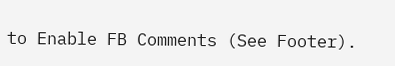to Enable FB Comments (See Footer).